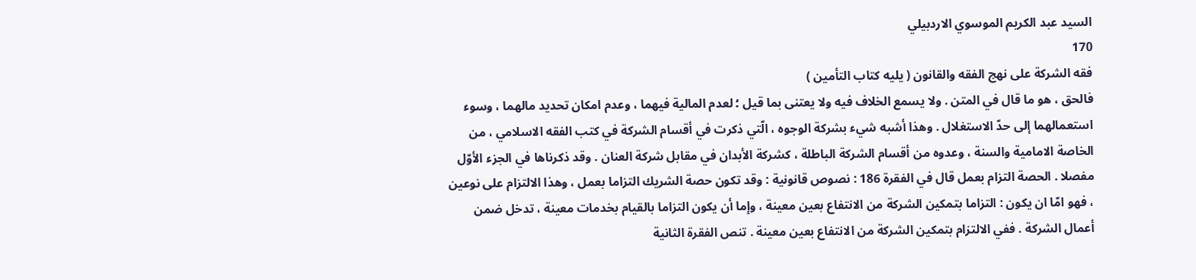السيد عبد الكريم الموسوي الاردبيلي
170
فقه الشركة على نهج الفقه والقانون ( يليه كتاب التأمين )
فالحق ، هو ما قال في المتن . ولا يسمع الخلاف فيه ولا يعتنى بما قيل ؛ لعدم المالية فيهما ، وعدم امكان تحديد مالهما ، وسوء استعمالهما إلى حدّ الاستغلال . وهذا أشبه شيء بشركة الوجوه ، الّتي ذكرت في أقسام الشركة في كتب الفقه الاسلامي ، من الخاصة الامامية والسنة ، وعدوه من أقسام الشركة الباطلة ، كشركة الأبدان في مقابل شركة العنان . وقد ذكرناها في الجزء الأوّل مفصلا . الحصة التزام بعمل قال في الفقرة 186 : نصوص قانونية : وقد تكون حصة الشريك التزاما بعمل ، وهذا الالتزام على نوعين ، فهو امّا ان يكون : التزاما بتمكين الشركة من الانتفاع بعين معينة ، وإما أن يكون التزاما بالقيام بخدمات معينة ، تدخل ضمن أعمال الشركة . ففي الالتزام بتمكين الشركة من الانتفاع بعين معينة . تنص الفقرة الثانية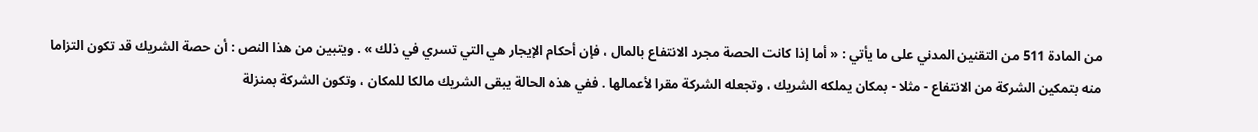من المادة 511 من التقنين المدني على ما يأتي : « أما إذا كانت الحصة مجرد الانتفاع بالمال ، فإن أحكام الإيجار هي التي تسري في ذلك » . ويتبين من هذا النص : أن حصة الشريك قد تكون التزاما منه بتمكين الشركة من الانتفاع - مثلا - بمكان يملكه الشريك ، وتجعله الشركة مقرا لأعمالها . ففي هذه الحالة يبقى الشريك مالكا للمكان ، وتكون الشركة بمنزلة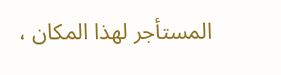المستأجر لهذا المكان ،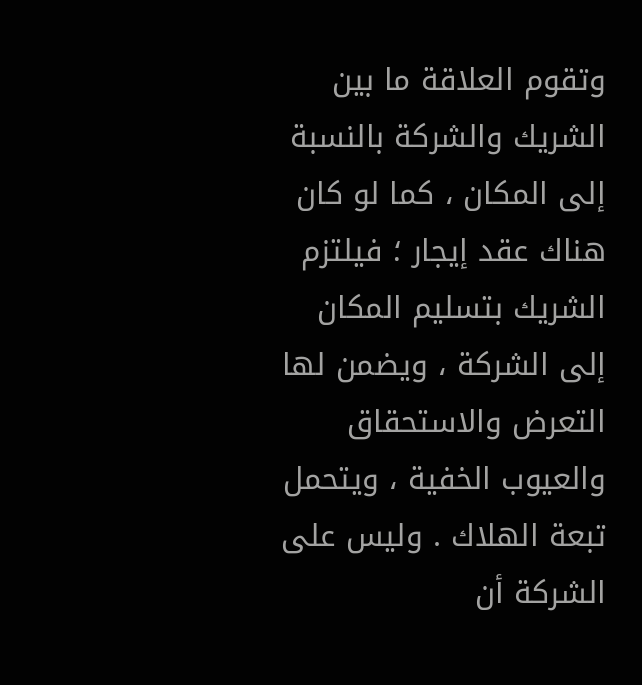وتقوم العلاقة ما بين الشريك والشركة بالنسبة إلى المكان ، كما لو كان هناك عقد إيجار ؛ فيلتزم الشريك بتسليم المكان إلى الشركة ، ويضمن لها التعرض والاستحقاق والعيوب الخفية ، ويتحمل تبعة الهلاك . وليس على الشركة أن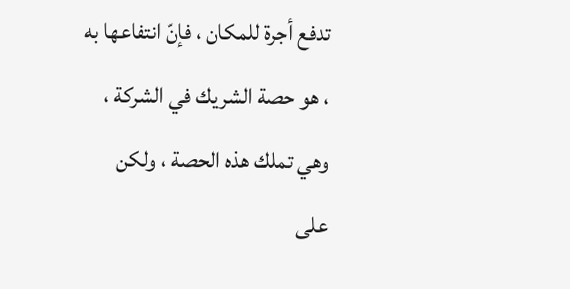تدفع أجرة للمكان ، فإنّ انتفاعها به ، هو حصة الشريك في الشركة ، وهي تملك هذه الحصة ، ولكن على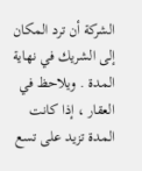الشركة أن ترد المكان إلى الشريك في نهاية المدة . ويلاحظ في العقار ، إذا كانت المدة تزيد على تسع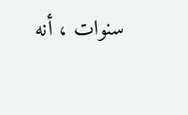سنوات ، أنه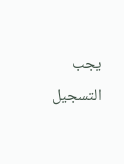يجب التسجيل